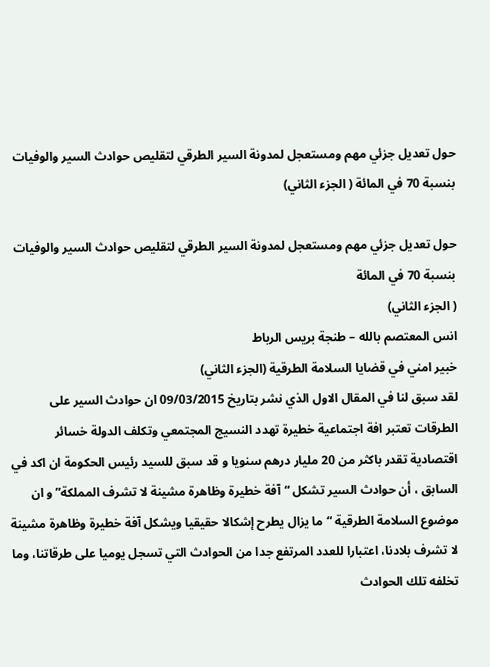حول تعديل جزئي مهم ومستعجل لمدونة السير الطرقي لتقليص حوادث السير والوفيات بنسبة 70 في المائة ( الجزء الثاني)

حول تعديل جزئي مهم ومستعجل لمدونة السير الطرقي لتقليص حوادث السير والوفيات بنسبة 70 في المائة
( الجزء الثاني)
انس المعتصم بالله – طنجة بريس الرباط
خبير امني في قضايا السلامة الطرقية (الجزء الثاني)
لقد سبق لنا في المقال الاول الذي نشر بتاريخ 09/03/2015 ان حوادث السير على الطرقات تعتبر افة اجتماعية خطيرة تهدد النسيج المجتمعي وتكلف الدولة خسائر اقتصادية تقدر باكثر من 20 مليار درهم سنويا و قد سبق للسيد رئيس الحكومة ان اكد في السابق ، أن حوادث السير تشكل “آفة خطيرة وظاهرة مشينة لا تشرف المملكة” و ان موضوع السلامة الطرقية “ما يزال يطرح إشكالا حقيقيا ويشكل آفة خطيرة وظاهرة مشينة لا تشرف بلادنا، اعتبارا للعدد المرتفع جدا من الحوادث التي تسجل يوميا على طرقاتنا، وما تخلفه تلك الحوادث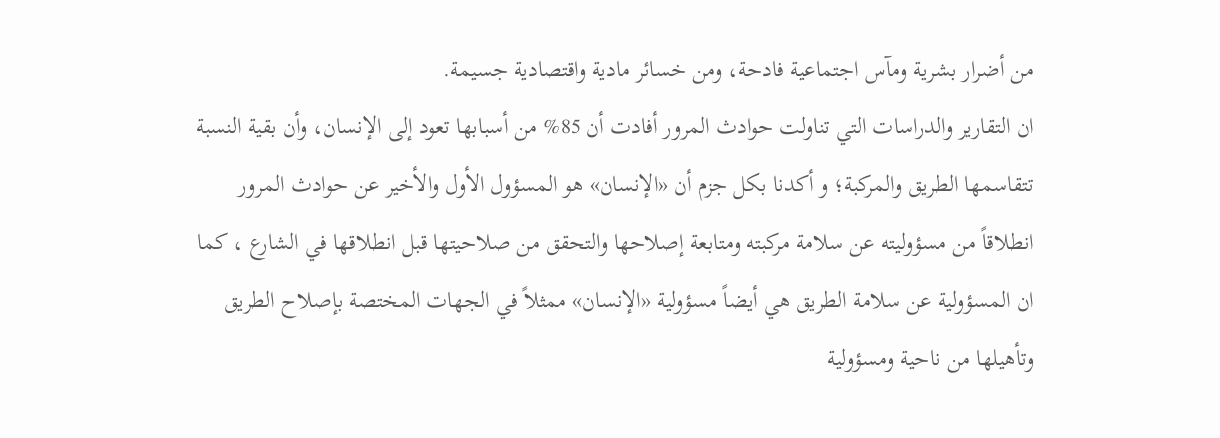من أضرار بشرية ومآس اجتماعية فادحة، ومن خسائر مادية واقتصادية جسيمة.
ان التقارير والدراسات التي تناولت حوادث المرور أفادت أن 85% من أسبابها تعود إلى الإنسان، وأن بقية النسبة تتقاسمها الطريق والمركبة؛ و أكدنا بكل جزم أن «الإنسان» هو المسؤول الأول والأخير عن حوادث المرور انطلاقاً من مسؤوليته عن سلامة مركبته ومتابعة إصلاحها والتحقق من صلاحيتها قبل انطلاقها في الشارع ، كما ان المسؤولية عن سلامة الطريق هي أيضاً مسؤولية «الإنسان» ممثلاً في الجهات المختصة بإصلاح الطريق وتأهيلها من ناحية ومسؤولية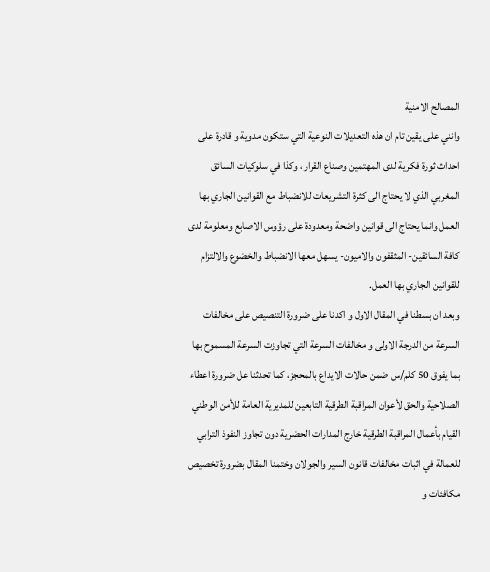المصالح الامنية
وانني على يقين تام ان هذه التعديلات النوعية التي ستكون مدوية و قادرة على احداث ثورة فكرية لدى المهتمين وصناع القرار ، وكذا في سلوكيات السائق المغربي الذي لا يحتاج الى كثرة التشريعات للانضباط مع القوانين الجاري بها العمل وانما يحتاج الى قوانين واضحة ومعدودة على رؤوس الاصابع ومعلومة لدى كافة السائقين- المثقفون والاميون- يسهل معها الانضباط والخضوع والالتزام للقوانين الجاري بها العمل.
وبعد ان بسطنا في المقال الاول و اكدنا على ضرورة التنصيص على مخالفات السرعة من الدرجة الاولى و مخالفات السرعة التي تجاوزت السرعة المسموح بها بما يفوق 50 كلم/س ضمن حالات الايداع بالمحجز، كما تحدثنا عل ضرورة اعطاء الصلاحية والحق لأعوان المراقبة الطرقية التابعين للمديرية العامة للأمن الوطني القيام بأعمال المراقبة الطرقية خارج المدارات الحضرية دون تجاوز النفوذ الترابي للعمالة في اثبات مخالفات قانون السير والجولان وختمنا المقال بضرورة تخصيص مكافئات و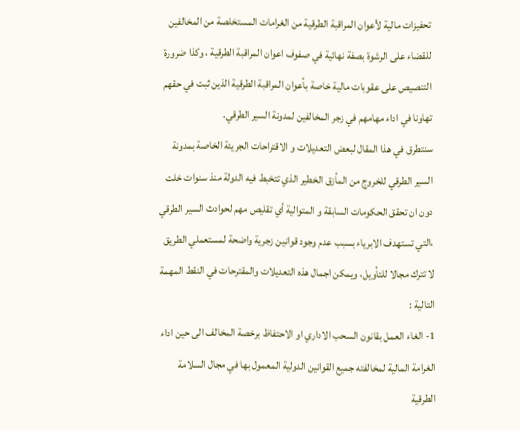تحفيزات مالية لأعوان المراقبة الطرقية من الغرامات المستخلصة من المخالفين للقضاء على الرشوة بصفة نهائية في صفوف اعوان المراقبة الطرقية ، وكذا ضرورة التنصيص على عقوبات مالية خاصة بأعوان المراقبة الطرقية الذين ثبت في حقهم تهاونا في اداء مهامهم في زجر المخالفين لمدونة السير الطرقي.
سنتطرق في هذا المقال لبعض التعديلات و الاقتراحات الجريئة الخاصة بمدونة السير الطرقي للخروج من المأزق الخطير الذي تتخبط فيه الدولة منذ سنوات خلت دون ان تحقق الحكومات السابقة و المتوالية أي تقليص مهم لحوادث السير الطرقي ،التي تستهدف الابرياء بسبب عدم وجود قوانين زجرية واضحة لمستعملي الطريق لا تترك مجالا للتأويل، ويمكن اجمال هذه التعديلات والمقترحات في النقط المهمة التالية :
1- الغاء العمل بقانون السحب الاداري او الاحتفاظ برخصة المخالف الى حين اداء الغرامة المالية لمخالفته جميع القوانين الدولية المعمول بها في مجال السلامة الطرقية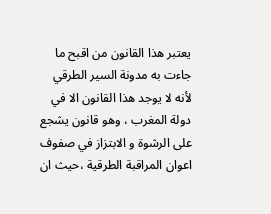يعتبر هذا القانون من اقبح ما جاءت به مدونة السير الطرقي لأنه لا يوجد هذا القانون الا في دولة المغرب ، وهو قانون يشجع على الرشوة و الابتزاز في صفوف اعوان المراقبة الطرقية ،حيث ان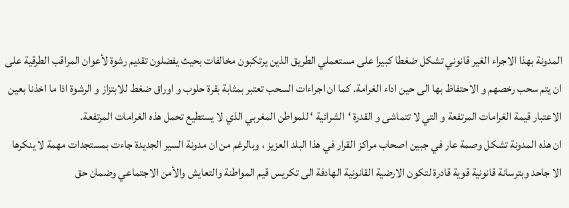المدونة بهذا الاجراء الغير قانوني تشكل ضغطا كبيرا على مستعملي الطريق الذين يرتكبون مخالفات بحيث يفضلون تقديم رشوة لأعوان المراقب الطرقية على ان يتم سحب رخصهم و الاحتفاظ بها الى حين اداء الغرامة. كما ان اجراءات السحب تعتبر بمثابة بقرة حلوب و اوراق ضغط للابتزاز و الرشوة اذا ما اخذنا بعين الاعتبار قيمة الغرامات المرتفعة و التي لا تتماشى و القدرة ‘الشرائية ‘ للمواطن المغربي الذي لا يستطيع تحمل هذه الغرامات المرتفعة.
ان هذه المدونة تشكل وصمة عار في جبين اصحاب مراكز القرار في هذا البلد العزيز ، وبالرغم من ان مدونة السير الجديدة جاءت بمستجدات مهمة لا ينكرها الا جاحد وبترسانة قانونية قوية قادرة لتكون الارضية القانونية الهادفة الى تكريس قيم المواطنة والتعايش والأمن الاجتماعي وضمان حق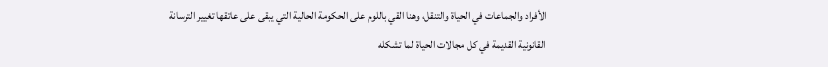الأفراد والجماعات في الحياة والتنقل، وهنا القي باللوم على الحكومة الحالية التي يبقى على عاتقها تغيير الترسانة القانونية القديمة في كل مجالات الحياة لما تشكله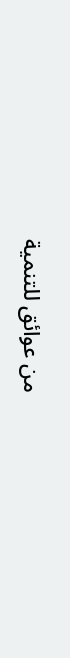من عوائق للتنمية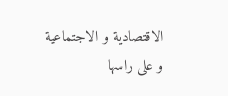الاقتصادية و الاجتماعية و على راسها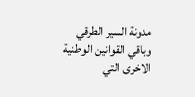مدونة السير الطرقي وباقي القوانين الوطنية الاخرى التي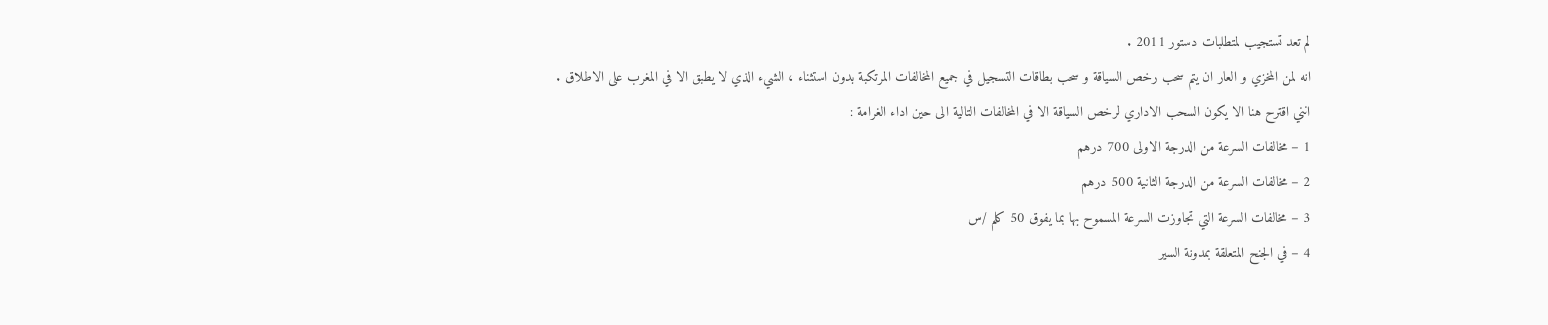لم تعد تستجيب لمتطلبات دستور 2011 .
انه لمن المخزي و العار ان يتم سحب رخص السياقة و سحب بطاقات التسجيل في جميع المخالفات المرتكبة بدون استثناء ، الشيء الذي لا يطبق الا في المغرب على الاطلاق .
انني اقترح هنا الا يكون السحب الاداري لرخص السياقة الا في المخالفات التالية الى حين اداء الغرامة :
1 – مخالفات السرعة من الدرجة الاولى 700 درهم
2 – مخالفات السرعة من الدرجة الثانية 500 درهم
3 – مخالفات السرعة التي تجاوزت السرعة المسموح بها بما يفوق 50 كلم /س
4 – في الجنح المتعلقة بمدونة السير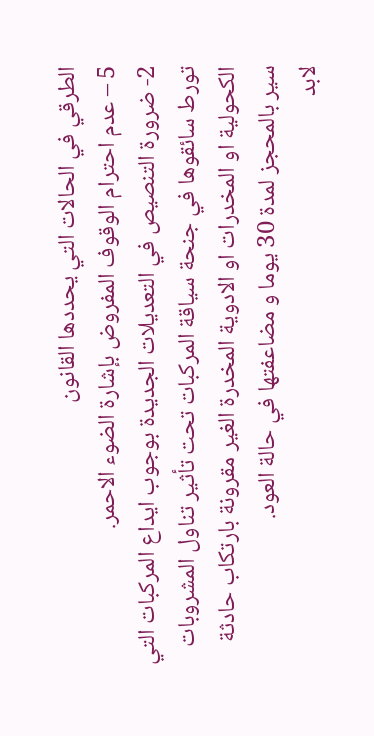الطرقي في الحالات التي يحددها القانون
5 – عدم احترام الوقوف المفروض بإشارة الضوء الاحمر.
2- ضرورة التنصيص في التعديلات الجديدة بوجوب ايداع المركبات التي تورط سائقوها في جنحة سياقة المركبات تحت تأثير تناول المشروبات الكحولية او المخدرات او الادوية المخدرة الغير مقرونة بارتكاب حادثة سير بالمحجز لمدة 30 يوما و مضاعفتها في حالة العود.
لابد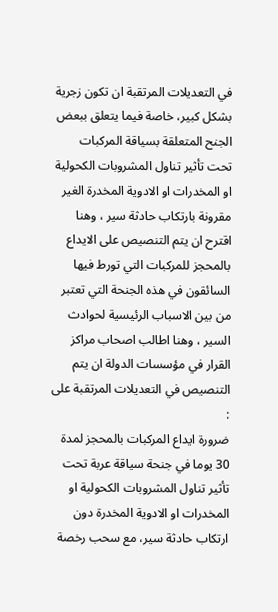في التعديلات المرتقبة ان تكون زجرية بشكل كبير، خاصة فيما يتعلق ببعض الجنح المتعلقة بسياقة المركبات تحت تأثير تناول المشروبات الكحولية او المخدرات او الادوية المخدرة الغير مقرونة بارتكاب حادثة سير ، وهنا اقترح ان يتم التنصيص على الايداع بالمحجز للمركبات التي تورط فيها السائقون في هذه الجنحة التي تعتبر من بين الاسباب الرئيسية لحوادث السير ، وهنا اطالب اصحاب مراكز القرار في مؤسسات الدولة ان يتم التنصيص في التعديلات المرتقبة على :
ضرورة ايداع المركبات بالمحجز لمدة 30 يوما في جنحة سياقة عربة تحت تأثير تناول المشروبات الكحولية او المخدرات او الادوية المخدرة دون ارتكاب حادثة سير، مع سحب رخصة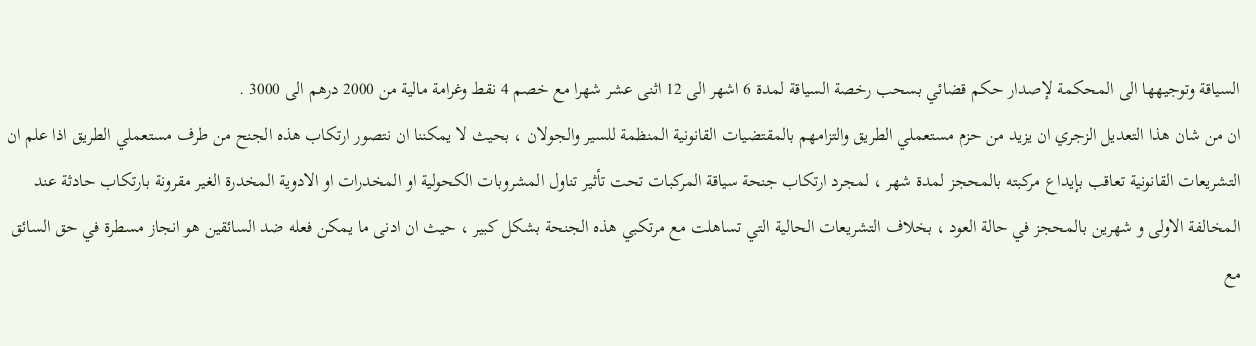السياقة وتوجيهها الى المحكمة لإصدار حكم قضائي بسحب رخصة السياقة لمدة 6 اشهر الى 12 اثنى عشر شهرا مع خصم 4 نقط وغرامة مالية من 2000 درهم الى 3000 .
ان من شان هذا التعديل الزجري ان يزيد من حزم مستعملي الطريق والتزامهم بالمقتضيات القانونية المنظمة للسير والجولان ، بحيث لا يمكننا ان نتصور ارتكاب هذه الجنح من طرف مستعملي الطريق اذا علم ان التشريعات القانونية تعاقب بإيداع مركبته بالمحجز لمدة شهر ، لمجرد ارتكاب جنحة سياقة المركبات تحت تأثير تناول المشروبات الكحولية او المخدرات او الادوية المخدرة الغير مقرونة بارتكاب حادثة عند المخالفة الاولى و شهرين بالمحجز في حالة العود ، بخلاف التشريعات الحالية التي تساهلت مع مرتكبي هذه الجنحة بشكل كبير ، حيث ان ادنى ما يمكن فعله ضد السائقين هو انجاز مسطرة في حق السائق مع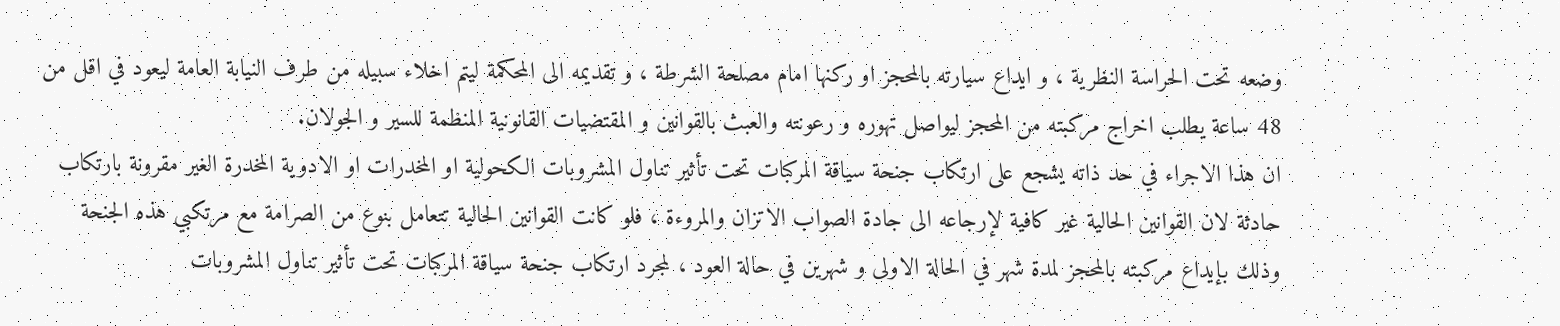وضعه تحت الحراسة النظرية ، و ايداع سيارته بالمحجز او ركنها امام مصلحة الشرطة ، و تقديمه الى المحكمة ليتم اخلاء سبيله من طرف النيابة العامة ليعود في اقل من 48 ساعة يطلب اخراج مركبته من المحجز ليواصل تهوره و رعونته والعبث بالقوانين و المقتضيات القانونية المنظمة للسير و الجولان.
ان هذا الاجراء في حد ذاته يشجع على ارتكاب جنحة سياقة المركبات تحت تأثير تناول المشروبات الكحولية او المخدرات او الادوية المخدرة الغير مقرونة بارتكاب حادثة لان القوانين الحالية غير كافية لإرجاعه الى جادة الصواب الاتزان والمروءة ، فلو كانت القوانين الحالية تتعامل بنوع من الصرامة مع مرتكبي هذه الجنحة وذلك بإيداع مركبته بالمحجز لمدة شهر في الحالة الاولى و شهرين في حالة العود ، لمجرد ارتكاب جنحة سياقة المركبات تحت تأثير تناول المشروبات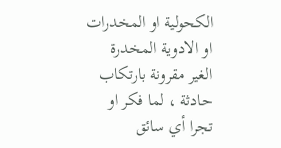الكحولية او المخدرات او الادوية المخدرة الغير مقرونة بارتكاب حادثة ، لما فكر او تجرا أي سائق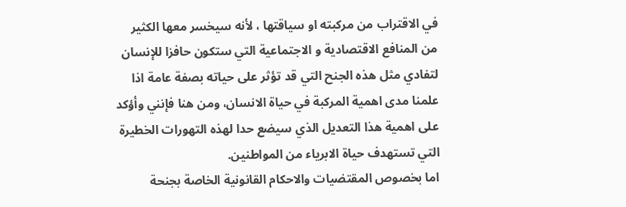في الاقتراب من مركبته او سياقتها ، لأنه سيخسر معها الكثير من المنافع الاقتصادية و الاجتماعية التي ستكون حافزا للإنسان لتفادي مثل هذه الجنح التي قد تؤثر على حياته بصفة عامة اذا علمنا مدى اهمية المركبة في حياة الانسان، ومن هنا فإنني وأؤكد على اهمية هذا التعديل الذي سيضع حدا لهذه التهورات الخطيرة التي تستهدف حياة الابرياء من المواطنين.
اما بخصوص المقتضيات والاحكام القانونية الخاصة بجنحة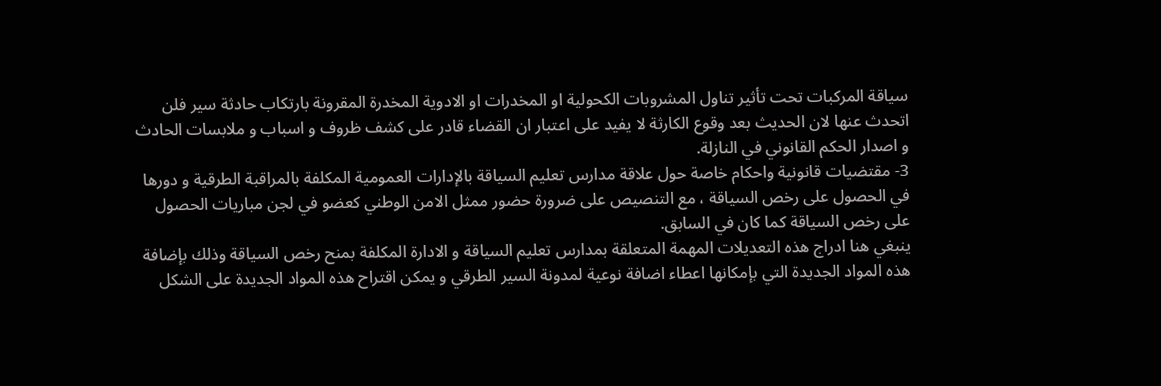سياقة المركبات تحت تأثير تناول المشروبات الكحولية او المخدرات او الادوية المخدرة المقرونة بارتكاب حادثة سير فلن اتحدث عنها لان الحديث بعد وقوع الكارثة لا يفيد على اعتبار ان القضاء قادر على كشف ظروف و اسباب و ملابسات الحادث و اصدار الحكم القانوني في النازلة.
3- مقتضيات قانونية واحكام خاصة حول علاقة مدارس تعليم السياقة بالإدارات العمومية المكلفة بالمراقبة الطرقية و دورها في الحصول على رخص السياقة ، مع التنصيص على ضرورة حضور ممثل الامن الوطني كعضو في لجن مباريات الحصول على رخص السياقة كما كان في السابق.
ينبغي هنا ادراج هذه التعديلات المهمة المتعلقة بمدارس تعليم السياقة و الادارة المكلفة بمنح رخص السياقة وذلك بإضافة هذه المواد الجديدة التي بإمكانها اعطاء اضافة نوعية لمدونة السير الطرقي و يمكن اقتراح هذه المواد الجديدة على الشكل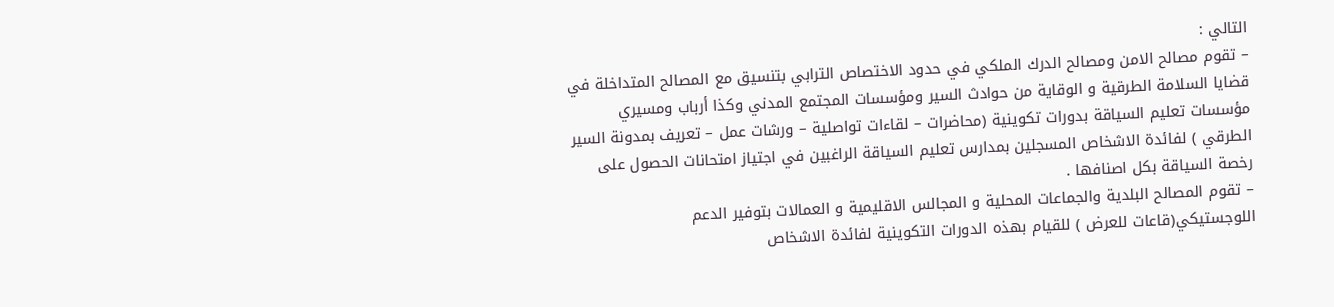التالي :
– تقوم مصالح الامن ومصالح الدرك الملكي في حدود الاختصاص الترابي بتنسيق مع المصالح المتداخلة في قضايا السلامة الطرقية و الوقاية من حوادث السير ومؤسسات المجتمع المدني وكذا أرباب ومسيري مؤسسات تعليم السياقة بدورات تكوينية (محاضرات – لقاءات تواصلية – ورشات عمل – تعريف بمدونة السير الطرقي ) لفائدة الاشخاص المسجلين بمدارس تعليم السياقة الراغبين في اجتياز امتحانات الحصول على رخصة السياقة بكل اصنافها .
– تقوم المصالح البلدية والجماعات المحلية و المجالس الاقليمية و العمالات بتوفير الدعم اللوجستيكي(قاعات للعرض ) للقيام بهذه الدورات التكوينية لفائدة الاشخاص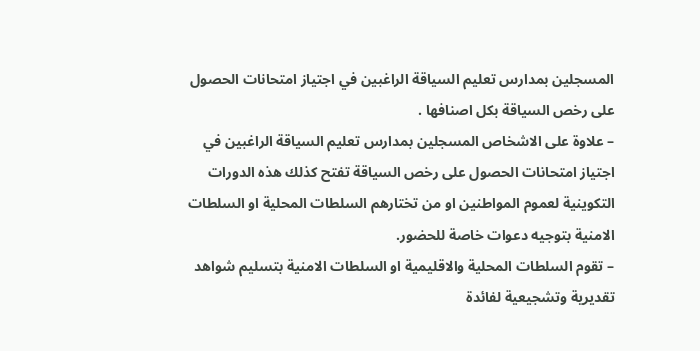المسجلين بمدارس تعليم السياقة الراغبين في اجتياز امتحانات الحصول على رخص السياقة بكل اصنافها .
– علاوة على الاشخاص المسجلين بمدارس تعليم السياقة الراغبين في اجتياز امتحانات الحصول على رخص السياقة تفتح كذلك هذه الدورات التكوينية لعموم المواطنين او من تختارهم السلطات المحلية او السلطات الامنية بتوجيه دعوات خاصة للحضور.
– تقوم السلطات المحلية والاقليمية او السلطات الامنية بتسليم شواهد تقديرية وتشجيعية لفائدة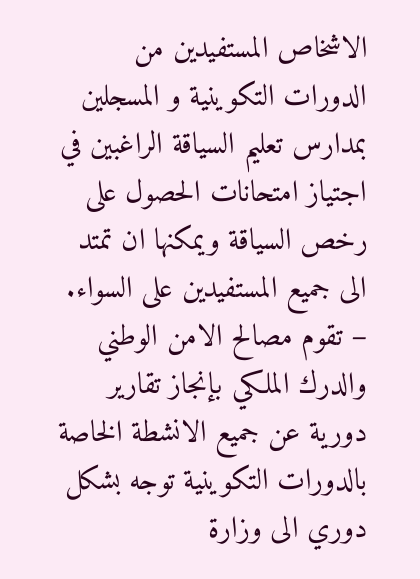الاشخاص المستفيدين من الدورات التكوينية و المسجلين بمدارس تعليم السياقة الراغبين في اجتياز امتحانات الحصول على رخص السياقة ويمكنها ان تمتد الى جميع المستفيدين على السواء.
– تقوم مصالح الامن الوطني والدرك الملكي بإنجاز تقارير دورية عن جميع الانشطة الخاصة بالدورات التكوينية توجه بشكل دوري الى وزارة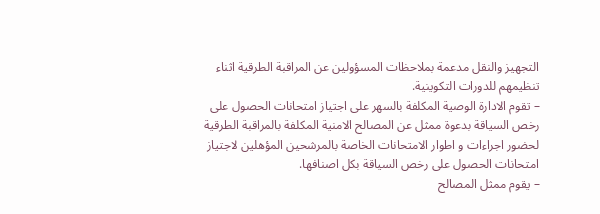التجهيز والنقل مدعمة بملاحظات المسؤولين عن المراقبة الطرقية اثناء تنظيمهم للدورات التكوينية.
– تقوم الادارة الوصية المكلفة بالسهر على اجتياز امتحانات الحصول على رخص السياقة بدعوة ممثل عن المصالح الامنية المكلفة بالمراقبة الطرقية لحضور اجراءات و اطوار الامتحانات الخاصة بالمرشحين المؤهلين لاجتياز امتحانات الحصول على رخص السياقة بكل اصنافها.
– يقوم ممثل المصالح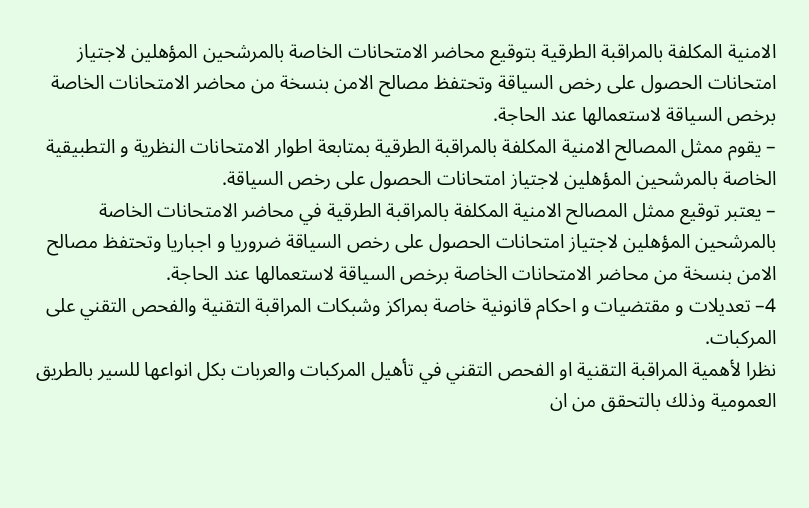الامنية المكلفة بالمراقبة الطرقية بتوقيع محاضر الامتحانات الخاصة بالمرشحين المؤهلين لاجتياز امتحانات الحصول على رخص السياقة وتحتفظ مصالح الامن بنسخة من محاضر الامتحانات الخاصة برخص السياقة لاستعمالها عند الحاجة.
– يقوم ممثل المصالح الامنية المكلفة بالمراقبة الطرقية بمتابعة اطوار الامتحانات النظرية و التطبيقية الخاصة بالمرشحين المؤهلين لاجتياز امتحانات الحصول على رخص السياقة.
– يعتبر توقيع ممثل المصالح الامنية المكلفة بالمراقبة الطرقية في محاضر الامتحانات الخاصة بالمرشحين المؤهلين لاجتياز امتحانات الحصول على رخص السياقة ضروريا و اجباريا وتحتفظ مصالح الامن بنسخة من محاضر الامتحانات الخاصة برخص السياقة لاستعمالها عند الحاجة.
4– تعديلات و مقتضيات و احكام قانونية خاصة بمراكز وشبكات المراقبة التقنية والفحص التقني على المركبات.
نظرا لأهمية المراقبة التقنية او الفحص التقني في تأهيل المركبات والعربات بكل انواعها للسير بالطريق العمومية وذلك بالتحقق من ان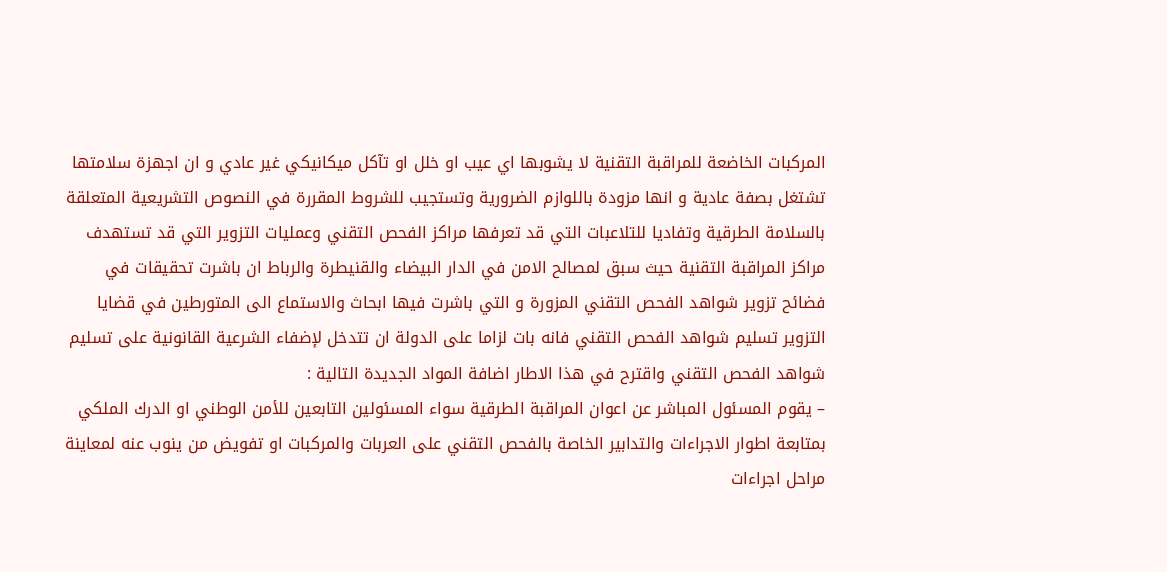المركبات الخاضعة للمراقبة التقنية لا يشوبها اي عيب او خلل او تآكل ميكانيكي غير عادي و ان اجهزة سلامتها تشتغل بصفة عادية و انها مزودة باللوازم الضرورية وتستجيب للشروط المقررة في النصوص التشريعية المتعلقة بالسلامة الطرقية وتفاديا للتلاعبات التي قد تعرفها مراكز الفحص التقني وعمليات التزوير التي قد تستهدف مراكز المراقبة التقنية حيث سبق لمصالح الامن في الدار البيضاء والقنيطرة والرباط ان باشرت تحقيقات في فضائح تزوير شواهد الفحص التقني المزورة و التي باشرت فيها ابحاث والاستماع الى المتورطين في قضايا التزوير تسليم شواهد الفحص التقني فانه بات لزاما على الدولة ان تتدخل لإضفاء الشرعية القانونية على تسليم شواهد الفحص التقني واقترح في هذا الاطار اضافة المواد الجديدة التالية :
– يقوم المسئول المباشر عن اعوان المراقبة الطرقية سواء المسئولين التابعين للأمن الوطني او الدرك الملكي بمتابعة اطوار الاجراءات والتدابير الخاصة بالفحص التقني على العربات والمركبات او تفويض من ينوب عنه لمعاينة مراحل اجراءات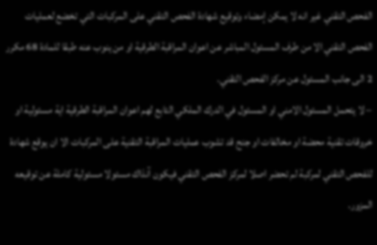الفحص التقني غير انه لا يمكن إمضاء وتوقيع شهادة الفحص التقني على المركبات التي تخضع لعمليات الفحص التقني الا من طرف المسئول المباشر عن اعوان المراقبة الطرقية او من ينوب عنه طبقا للمادة 68 مكرر 2 الى جانب المسئول عن مركز الفحص التقني.
– لا يتحمل المسئول الامني او المسئول في الدرك الملكي التابع لهم اعوان المراقبة الطرقية اية مسئولية او خروقات تقنية محضة او مخالفات او جنح قد تشوب عمليات المراقبة التقنية على المركبات الا ان يوقع شهادة للفحص التقني لمركبة لم تحضر اصلا لمركز الفحص التقني فيكون آنذاك مسئولا مسئولية كاملة عن توقيعه المزور.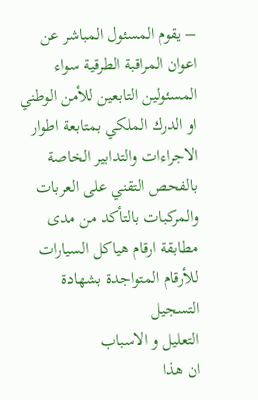– يقوم المسئول المباشر عن اعوان المراقبة الطرقية سواء المسئولين التابعين للأمن الوطني او الدرك الملكي بمتابعة اطوار الاجراءات والتدابير الخاصة بالفحص التقني على العربات والمركبات بالتأكد من مدى مطابقة ارقام هياكل السيارات للأرقام المتواجدة بشهادة التسجيل
التعليل و الاسباب
ان هذا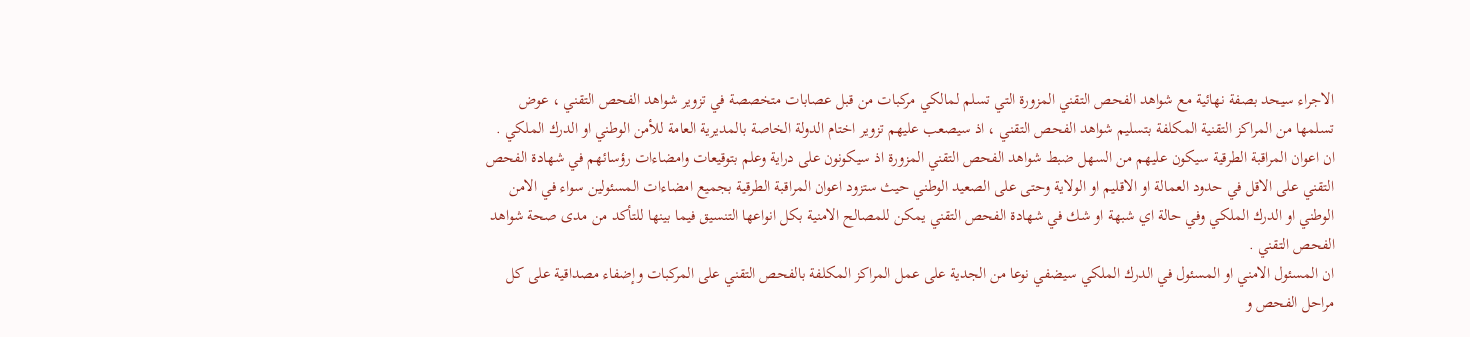الاجراء سيحد بصفة نهائية مع شواهد الفحص التقني المزورة التي تسلم لمالكي مركبات من قبل عصابات متخصصة في تزوير شواهد الفحص التقني ، عوض تسلمها من المراكز التقنية المكلفة بتسليم شواهد الفحص التقني ، اذ سيصعب عليهم تزوير اختام الدولة الخاصة بالمديرية العامة للأمن الوطني او الدرك الملكي .
ان اعوان المراقبة الطرقية سيكون عليهم من السهل ضبط شواهد الفحص التقني المزورة اذ سيكونون على دراية وعلم بتوقيعات وامضاءات رؤسائهم في شهادة الفحص التقني على الاقل في حدود العمالة او الاقليم او الولاية وحتى على الصعيد الوطني حيث ستزود اعوان المراقبة الطرقية بجميع امضاءات المسئولين سواء في الامن الوطني او الدرك الملكي وفي حالة اي شبهة او شك في شهادة الفحص التقني يمكن للمصالح الامنية بكل انواعها التنسيق فيما بينها للتأكد من مدى صحة شواهد الفحص التقني .
ان المسئول الامني او المسئول في الدرك الملكي سيضفي نوعا من الجدية على عمل المراكز المكلفة بالفحص التقني على المركبات وإضفاء مصداقية على كل مراحل الفحص و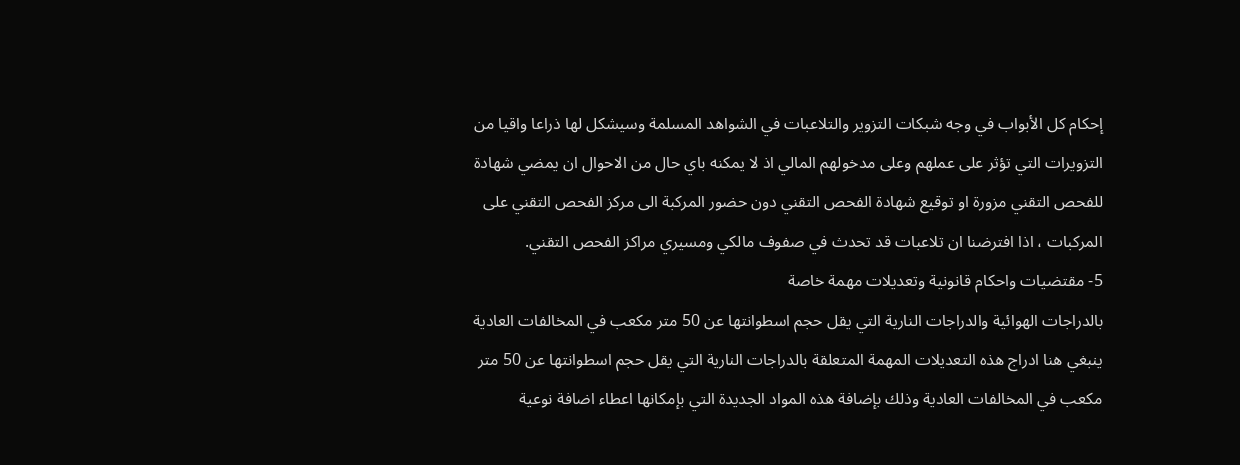إحكام كل الأبواب في وجه شبكات التزوير والتلاعبات في الشواهد المسلمة وسيشكل لها ذراعا واقيا من التزويرات التي تؤثر على عملهم وعلى مدخولهم المالي اذ لا يمكنه باي حال من الاحوال ان يمضي شهادة للفحص التقني مزورة او توقيع شهادة الفحص التقني دون حضور المركبة الى مركز الفحص التقني على المركبات ، اذا افترضنا ان تلاعبات قد تحدث في صفوف مالكي ومسيري مراكز الفحص التقني.
5- مقتضيات واحكام قانونية وتعديلات مهمة خاصة
بالدراجات الهوائية والدراجات النارية التي يقل حجم اسطوانتها عن 50 متر مكعب في المخالفات العادية
ينبغي هنا ادراج هذه التعديلات المهمة المتعلقة بالدراجات النارية التي يقل حجم اسطوانتها عن 50 متر مكعب في المخالفات العادية وذلك بإضافة هذه المواد الجديدة التي بإمكانها اعطاء اضافة نوعية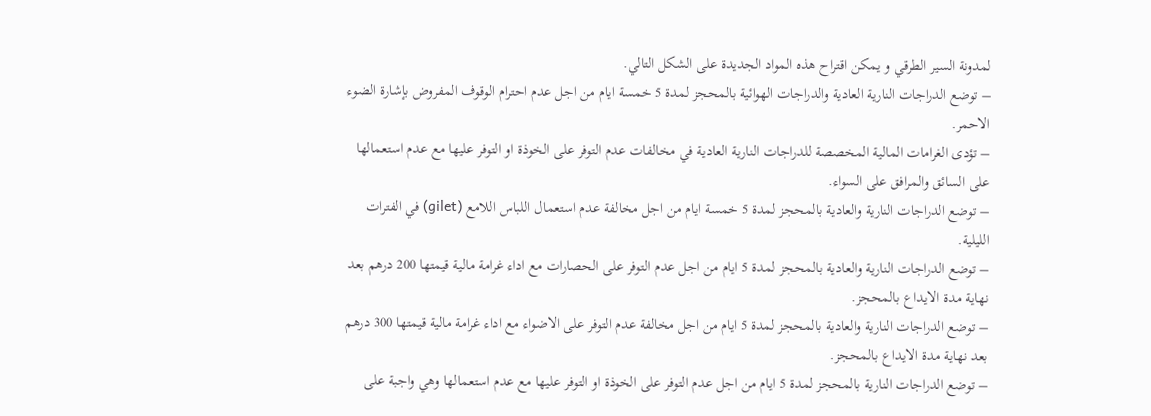لمدونة السير الطرقي و يمكن اقتراح هذه المواد الجديدة على الشكل التالي.
– توضع الدراجات النارية العادية والدراجات الهوائية بالمحجز لمدة 5 خمسة ايام من اجل عدم احترام الوقوف المفروض بإشارة الضوء الاحمر.
– تؤدى الغرامات المالية المخصصة للدراجات النارية العادية في مخالفات عدم التوفر على الخوذة او التوفر عليها مع عدم استعمالها على السائق والمرافق على السواء.
– توضع الدراجات النارية والعادية بالمحجز لمدة 5 خمسة ايام من اجل مخالفة عدم استعمال اللباس اللامع (gilet) في الفترات الليلية.
– توضع الدراجات النارية والعادية بالمحجز لمدة 5 ايام من اجل عدم التوفر على الحصارات مع اداء غرامة مالية قيمتها 200 درهم بعد نهاية مدة الايداع بالمحجز.
– توضع الدراجات النارية والعادية بالمحجز لمدة 5 ايام من اجل مخالفة عدم التوفر على الاضواء مع اداء غرامة مالية قيمتها 300 درهم بعد نهاية مدة الايداع بالمحجز.
– توضع الدراجات النارية بالمحجز لمدة 5 ايام من اجل عدم التوفر على الخوذة او التوفر عليها مع عدم استعمالها وهي واجبة على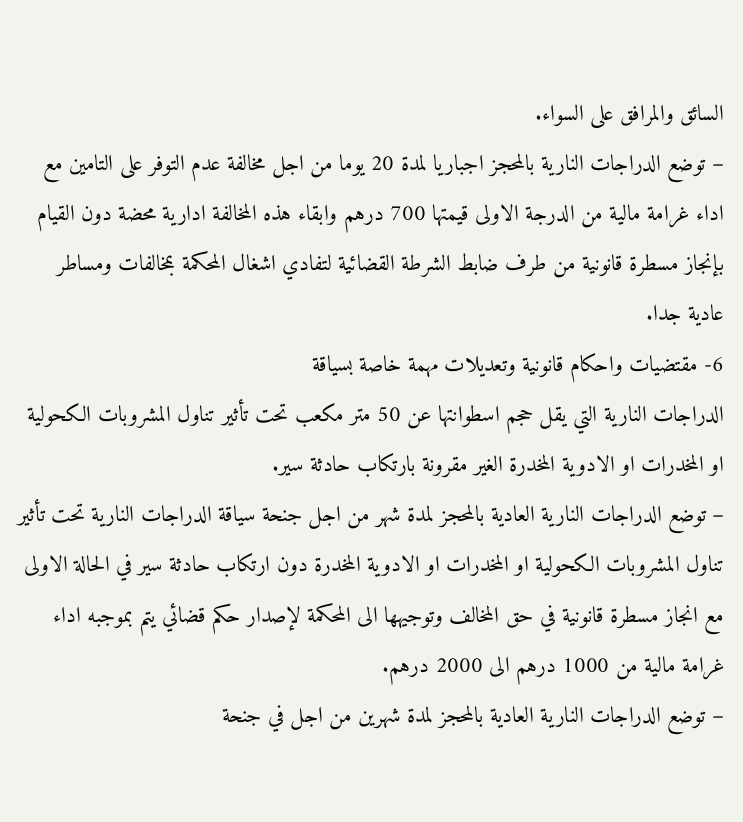السائق والمرافق على السواء.
– توضع الدراجات النارية بالمحجز اجباريا لمدة 20 يوما من اجل مخالفة عدم التوفر على التامين مع اداء غرامة مالية من الدرجة الاولى قيمتها 700 درهم وابقاء هذه المخالفة ادارية محضة دون القيام بإنجاز مسطرة قانونية من طرف ضابط الشرطة القضائية لتفادي اشغال المحكمة بمخالفات ومساطر عادية جدا.
6- مقتضيات واحكام قانونية وتعديلات مهمة خاصة بسياقة
الدراجات النارية التي يقل حجم اسطوانتها عن 50 متر مكعب تحت تأثير تناول المشروبات الكحولية او المخدرات او الادوية المخدرة الغير مقرونة بارتكاب حادثة سير.
– توضع الدراجات النارية العادية بالمحجز لمدة شهر من اجل جنحة سياقة الدراجات النارية تحت تأثير تناول المشروبات الكحولية او المخدرات او الادوية المخدرة دون ارتكاب حادثة سير في الحالة الاولى مع انجاز مسطرة قانونية في حق المخالف وتوجيهها الى المحكمة لإصدار حكم قضائي يتم بموجبه اداء غرامة مالية من 1000 درهم الى 2000 درهم.
– توضع الدراجات النارية العادية بالمحجز لمدة شهرين من اجل في جنحة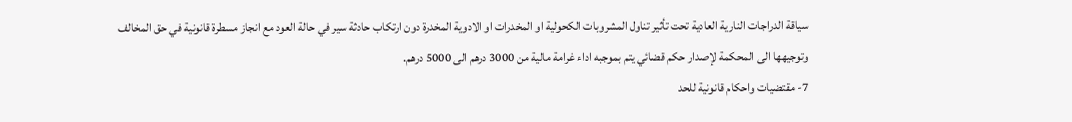سياقة الدراجات النارية العادية تحت تأثير تناول المشروبات الكحولية او المخدرات او الادوية المخدرة دون ارتكاب حادثة سير في حالة العود مع انجاز مسطرة قانونية في حق المخالف وتوجيهها الى المحكمة لإصدار حكم قضائي يتم بموجبه اداء غرامة مالية من 3000 درهم الى 5000 درهم.
7- مقتضيات واحكام قانونية للحد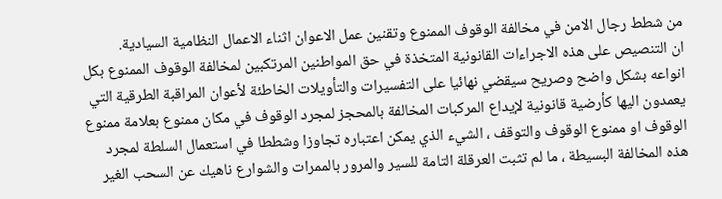من شطط رجال الامن في مخالفة الوقوف الممنوع وتقنين عمل الاعوان اثناء الاعمال النظامية السيادية.
ان التنصيص على هذه الاجراءات القانونية المتخذة في حق المواطنين المرتكبين لمخالفة الوقوف الممنوع بكل انواعه بشكل واضح وصريح سيقضي نهائيا على التفسيرات والتأويلات الخاطئة لأعوان المراقبة الطرقية التي يعمدون اليها كأرضية قانونية لإيداع المركبات المخالفة بالمحجز لمجرد الوقوف في مكان ممنوع بعلامة ممنوع الوقوف او ممنوع الوقوف والتوقف ، الشيء الذي يمكن اعتباره تجاوزا وشططا في استعمال السلطة لمجرد هذه المخالفة البسيطة ، ما لم تثبت العرقلة التامة للسير والمرور بالممرات والشوارع ناهيك عن السحب الغير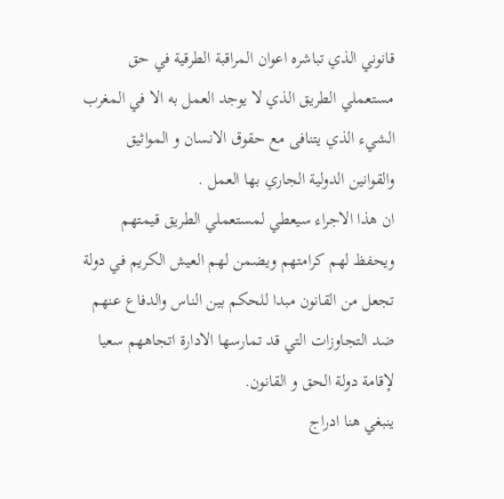قانوني الذي تباشره اعوان المراقبة الطرقية في حق مستعملي الطريق الذي لا يوجد العمل به الا في المغرب الشيء الذي يتنافى مع حقوق الانسان و المواثيق والقوانين الدولية الجاري بها العمل .
ان هذا الاجراء سيعطي لمستعملي الطريق قيمتهم ويحفظ لهم كرامتهم ويضمن لهم العيش الكريم في دولة تجعل من القانون مبدا للحكم بين الناس والدفاع عنهم ضد التجاوزات التي قد تمارسها الادارة اتجاههم سعيا لإقامة دولة الحق و القانون.
ينبغي هنا ادراج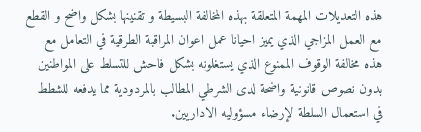هذه التعديلات المهمة المتعلقة بهذه المخالفة البسيطة و تقنينها بشكل واضح و القطع مع العمل المزاجي الذي يميز احيانا عمل اعوان المراقبة الطرقية في التعامل مع هذه مخالفة الوقوف الممنوع الذي يستغلونه بشكل فاحش للتسلط على المواطنين بدون نصوص قانونية واضحة لدى الشرطي المطالب بالمردودية مما يدفعه للشطط في استعمال السلطة لإرضاء مسؤوليه الاداريين.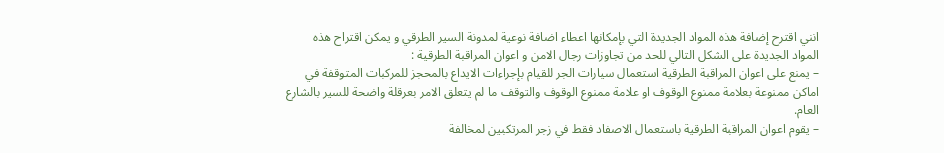انني اقترح إضافة هذه المواد الجديدة التي بإمكانها اعطاء اضافة نوعية لمدونة السير الطرقي و يمكن اقتراح هذه المواد الجديدة على الشكل التالي للحد من تجاوزات رجال الامن و اعوان المراقبة الطرقية :
– يمنع على اعوان المراقبة الطرقية استعمال سيارات الجر للقيام بإجراءات الايداع بالمحجز للمركبات المتوقفة في اماكن ممنوعة بعلامة ممنوع الوقوف او علامة ممنوع الوقوف والتوقف ما لم يتعلق الامر بعرقلة واضحة للسير بالشارع العام.
– يقوم اعوان المراقبة الطرقية باستعمال الاصفاد فقط في زجر المرتكبين لمخالفة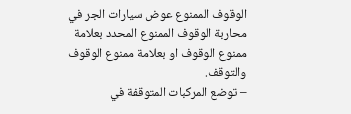الوقوف الممنوع عوض سيارات الجر في محاربة الوقوف الممنوع المحدد بعلامة ممنوع الوقوف او بعلامة ممنوع الوقوف والتوقف.
– توضع المركبات المتوقفة في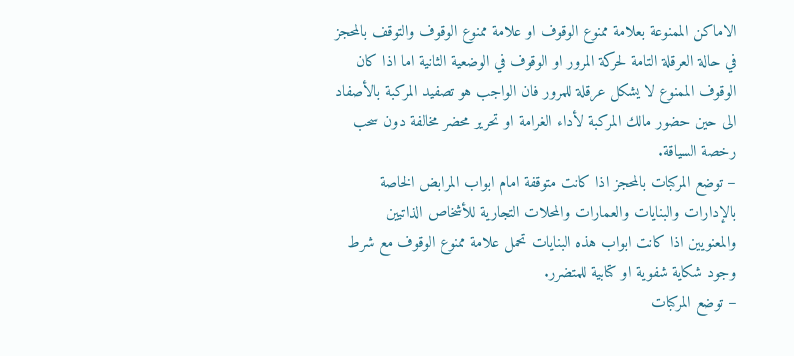الاماكن الممنوعة بعلامة ممنوع الوقوف او علامة ممنوع الوقوف والتوقف بالمحجز في حالة العرقلة التامة لحركة المرور او الوقوف في الوضعية الثانية اما اذا كان الوقوف الممنوع لا يشكل عرقلة للمرور فان الواجب هو تصفيد المركبة بالأصفاد الى حين حضور مالك المركبة لأداء الغرامة او تحرير محضر مخالفة دون سحب رخصة السياقة.
– توضع المركبات بالمحجز اذا كانت متوقفة امام ابواب المرابض الخاصة بالإدارات والبنايات والعمارات والمحلات التجارية للأشخاص الذاتيين والمعنويين اذا كانت ابواب هذه البنايات تحمل علامة ممنوع الوقوف مع شرط وجود شكاية شفوية او كتابية للمتضرر.
– توضع المركبات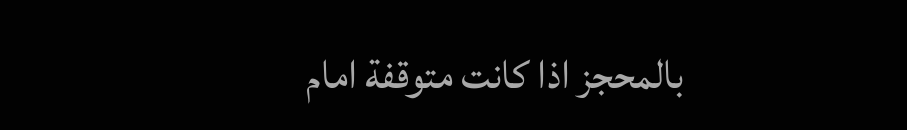بالمحجز اذا كانت متوقفة امام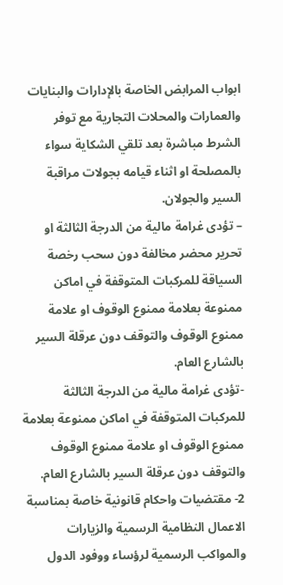ابواب المرابض الخاصة بالإدارات والبنايات والعمارات والمحلات التجارية مع توفر الشرط مباشرة بعد تلقي الشكاية سواء بالمصلحة او اثناء قيامه بجولات مراقبة السير والجولان.
– تؤدى غرامة مالية من الدرجة الثالثة او تحرير محضر مخالفة دون سحب رخصة السياقة للمركبات المتوقفة في اماكن ممنوعة بعلامة ممنوع الوقوف او علامة ممنوع الوقوف والتوقف دون عرقلة السير بالشارع العام.
-تؤدى غرامة مالية من الدرجة الثالثة للمركبات المتوقفة في اماكن ممنوعة بعلامة ممنوع الوقوف او علامة ممنوع الوقوف والتوقف دون عرقلة السير بالشارع العام.
2- مقتضيات واحكام قانونية خاصة بمناسبة الاعمال النظامية الرسمية والزيارات والمواكب الرسمية لرؤساء ووفود الدول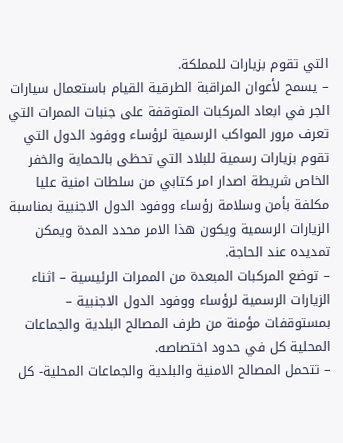التي تقوم بزيارات للمملكة.
– يسمح لأعوان المراقبة الطرقية القيام باستعمال سيارات الجر في ابعاد المركبات المتوقفة على جنبات الممرات التي تعرف مرور المواكب الرسمية لرؤساء ووفود الدول التي تقوم بزيارات رسمية للبلاد التي تحظى بالحماية والخفر الخاص شريطة اصدار امر كتابي من سلطات امنية عليا مكلفة بأمن وسلامة رؤساء ووفود الدول الاجنبية بمناسبة الزيارات الرسمية ويكون هذا الامر محدد المدة ويمكن تمديده عند الحاجة.
– توضع المركبات المبعدة من الممرات الرئيسية – اثناء الزيارات الرسمية لرؤساء ووفود الدول الاجنبية – بمستوقفات مؤمنة من طرف المصالح البلدية والجماعات المحلية كل في حدود اختصاصه.
– تتحمل المصالح الامنية والبلدية والجماعات المحلية- كل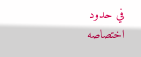في حدود اختصاصه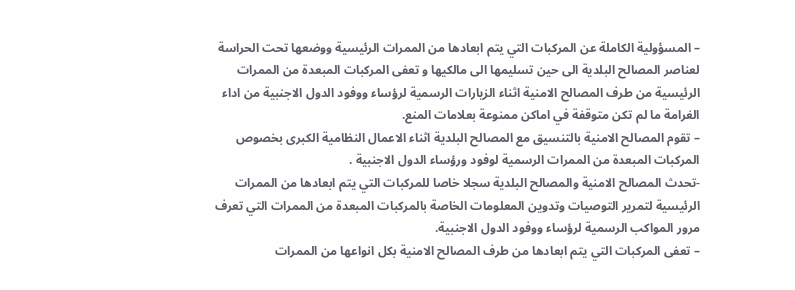– المسؤولية الكاملة عن المركبات التي يتم ابعادها من الممرات الرئيسية ووضعها تحت الحراسة لعناصر المصالح البلدية الى حين تسليمها الى مالكيها و تعفى المركبات المبعدة من الممرات الرئيسية من طرف المصالح الامنية اثناء الزيارات الرسمية لرؤساء ووفود الدول الاجنبية من اداء الغرامة ما لم تكن متوقفة في اماكن ممنوعة بعلامات المنع.
– تقوم المصالح الامنية بالتنسيق مع المصالح البلدية اثناء الاعمال النظامية الكبرى بخصوص المركبات المبعدة من الممرات الرسمية لوفود ورؤساء الدول الاجنبية .
-تحدث المصالح الامنية والمصالح البلدية سجلا خاصا للمركبات التي يتم ابعادها من الممرات الرئيسية لتمرير التوصيات وتدوين المعلومات الخاصة بالمركبات المبعدة من الممرات التي تعرف مرور المواكب الرسمية لرؤساء ووفود الدول الاجنبية.
– تعفى المركبات التي يتم ابعادها من طرف المصالح الامنية بكل انواعها من الممرات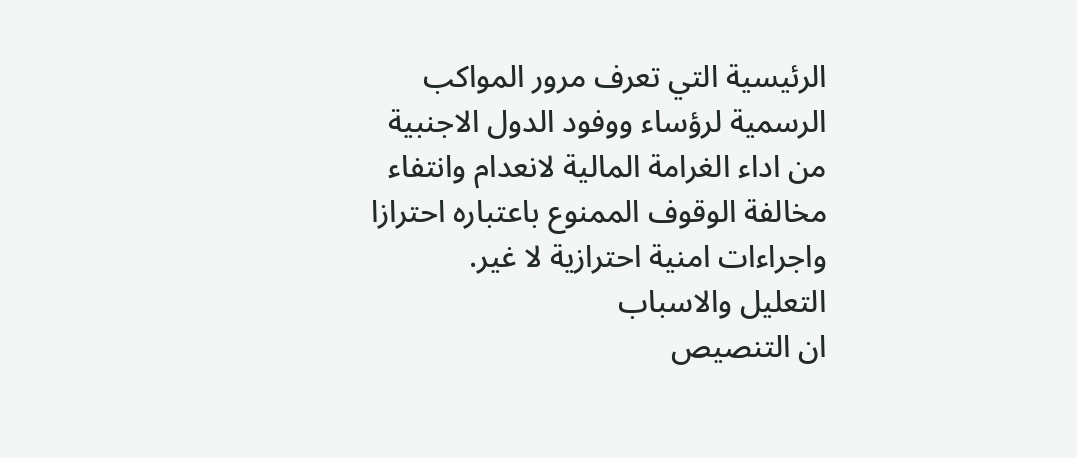الرئيسية التي تعرف مرور المواكب الرسمية لرؤساء ووفود الدول الاجنبية من اداء الغرامة المالية لانعدام وانتفاء مخالفة الوقوف الممنوع باعتباره احترازا واجراءات امنية احترازية لا غير.
التعليل والاسباب
ان التنصيص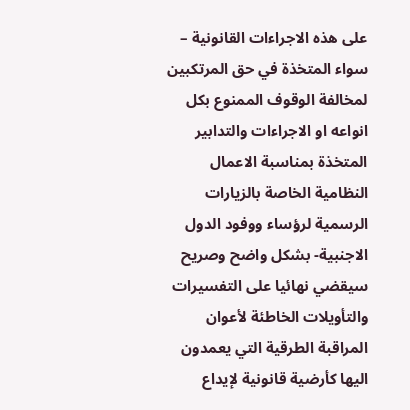على هذه الاجراءات القانونية – سواء المتخذة في حق المرتكبين لمخالفة الوقوف الممنوع بكل انواعه او الاجراءات والتدابير المتخذة بمناسبة الاعمال النظامية الخاصة بالزيارات الرسمية لرؤساء ووفود الدول الاجنبية- بشكل واضح وصريح سيقضي نهائيا على التفسيرات والتأويلات الخاطئة لأعوان المراقبة الطرقية التي يعمدون اليها كأرضية قانونية لإيداع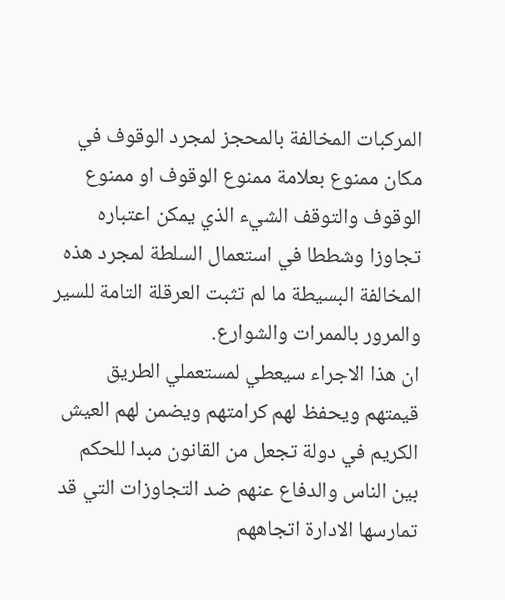المركبات المخالفة بالمحجز لمجرد الوقوف في مكان ممنوع بعلامة ممنوع الوقوف او ممنوع الوقوف والتوقف الشيء الذي يمكن اعتباره تجاوزا وشططا في استعمال السلطة لمجرد هذه المخالفة البسيطة ما لم تثبت العرقلة التامة للسير والمرور بالممرات والشوارع.
ان هذا الاجراء سيعطي لمستعملي الطريق قيمتهم ويحفظ لهم كرامتهم ويضمن لهم العيش الكريم في دولة تجعل من القانون مبدا للحكم بين الناس والدفاع عنهم ضد التجاوزات التي قد تمارسها الادارة اتجاههم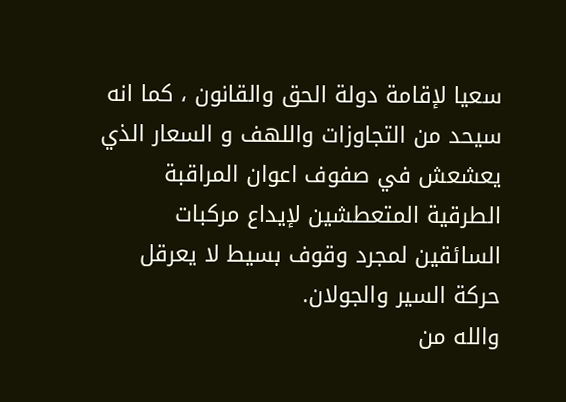سعيا لإقامة دولة الحق والقانون ، كما انه سيحد من التجاوزات واللهف و السعار الذي يعشعش في صفوف اعوان المراقبة الطرقية المتعطشين لإيداع مركبات السائقين لمجرد وقوف بسيط لا يعرقل حركة السير والجولان.
والله من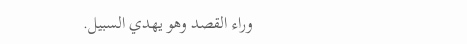وراء القصد وهو يهدي السبيل.